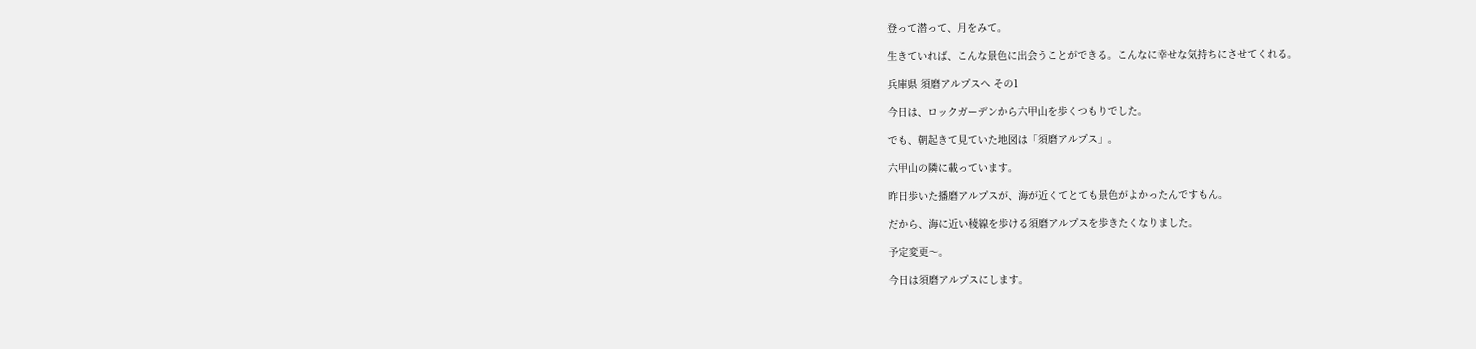登って潜って、月をみて。

生きていれば、こんな景色に出会うことができる。こんなに幸せな気持ちにさせてくれる。

兵庫県 須磨アルプスへ その1

今日は、ロックガーデンから六甲山を歩くつもりでした。

でも、朝起きて見ていた地図は「須磨アルプス」。

六甲山の隣に載っています。

昨日歩いた播磨アルプスが、海が近くてとても景色がよかったんですもん。

だから、海に近い稜線を歩ける須磨アルプスを歩きたくなりました。

予定変更〜。

今日は須磨アルプスにします。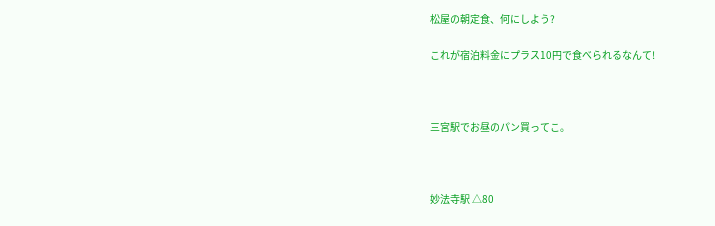松屋の朝定食、何にしよう?

これが宿泊料金にプラス10円で食べられるなんて!



三宮駅でお昼のパン買ってこ。



妙法寺駅 △80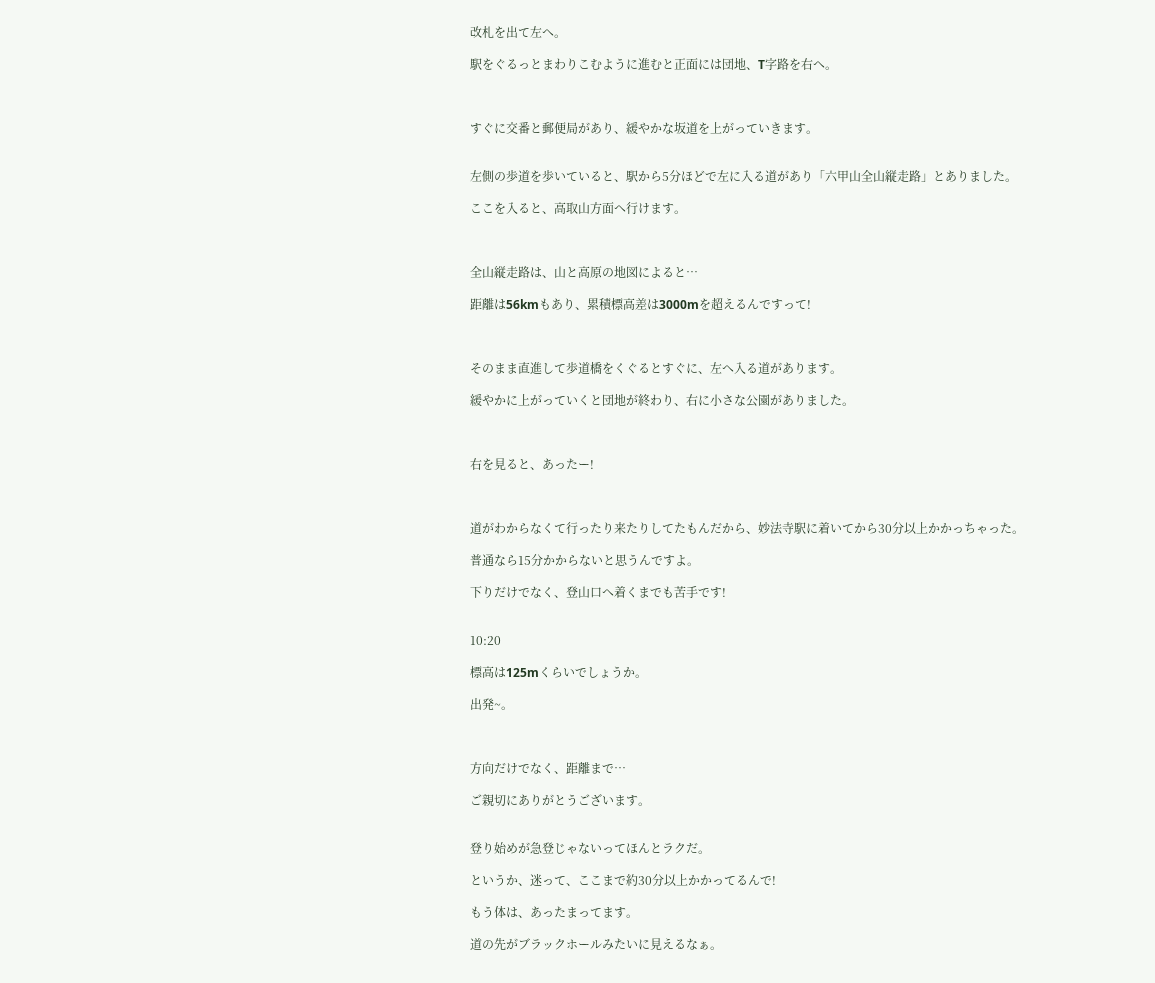改札を出て左へ。

駅をぐるっとまわりこむように進むと正面には団地、T字路を右へ。



すぐに交番と郵便局があり、緩やかな坂道を上がっていきます。


左側の歩道を歩いていると、駅から5分ほどで左に入る道があり「六甲山全山縦走路」とありました。

ここを入ると、高取山方面へ行けます。



全山縦走路は、山と高原の地図によると…

距離は56kmもあり、累積標高差は3000mを超えるんですって!



そのまま直進して歩道橋をくぐるとすぐに、左へ入る道があります。

緩やかに上がっていくと団地が終わり、右に小さな公園がありました。



右を見ると、あったー!



道がわからなくて行ったり来たりしてたもんだから、妙法寺駅に着いてから30分以上かかっちゃった。

普通なら15分かからないと思うんですよ。

下りだけでなく、登山口へ着くまでも苦手です!


10:20

標高は125mくらいでしょうか。

出発~。



方向だけでなく、距離まで…

ご親切にありがとうございます。


登り始めが急登じゃないってほんとラクだ。

というか、迷って、ここまで約30分以上かかってるんで!

もう体は、あったまってます。

道の先がブラックホールみたいに見えるなぁ。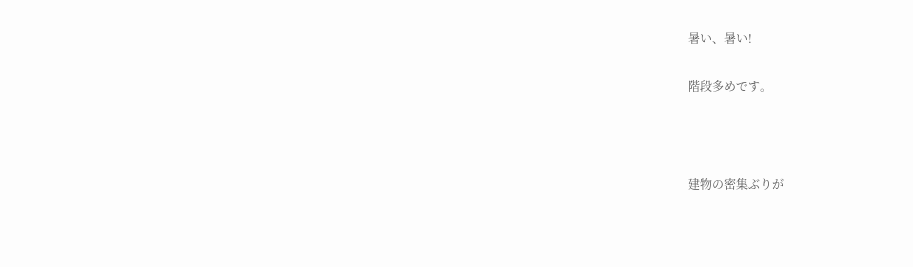暑い、暑い!

階段多めです。



建物の密集ぶりが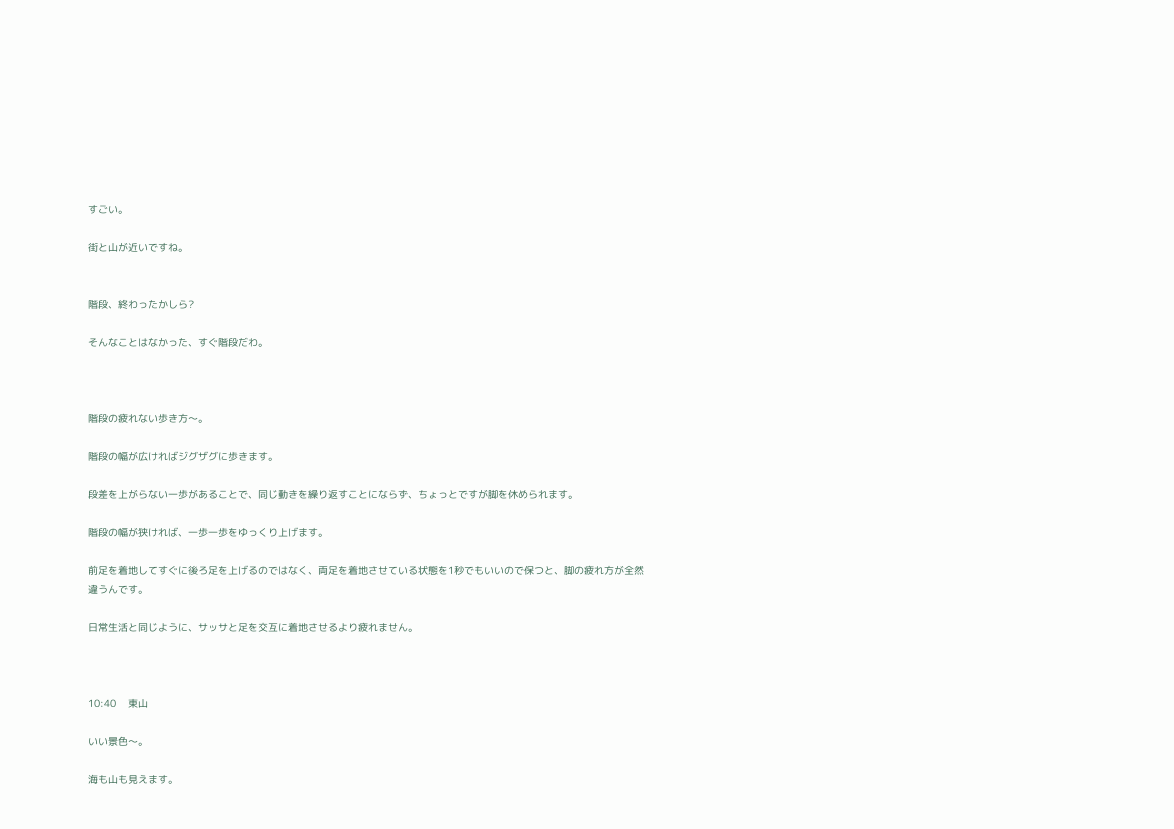すごい。

街と山が近いですね。


階段、終わったかしら?

そんなことはなかった、すぐ階段だわ。



階段の疲れない歩き方〜。

階段の幅が広ければジグザグに歩きます。

段差を上がらない一歩があることで、同じ動きを繰り返すことにならず、ちょっとですが脚を休められます。

階段の幅が狭ければ、一歩一歩をゆっくり上げます。

前足を着地してすぐに後ろ足を上げるのではなく、両足を着地させている状態を1秒でもいいので保つと、脚の疲れ方が全然違うんです。

日常生活と同じように、サッサと足を交互に着地させるより疲れません。



10:40    東山

いい景色〜。

海も山も見えます。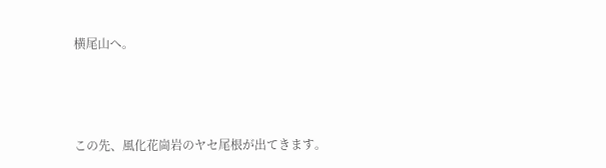横尾山へ。



この先、風化花崗岩のヤセ尾根が出てきます。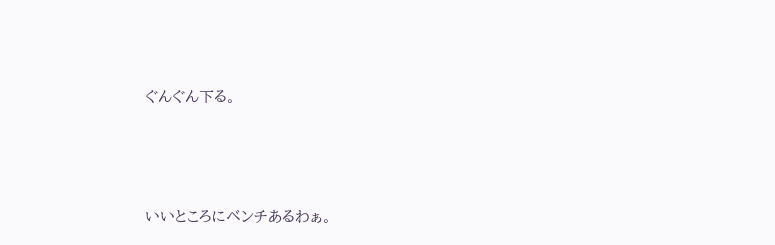ぐんぐん下る。



いいところにベンチあるわぁ。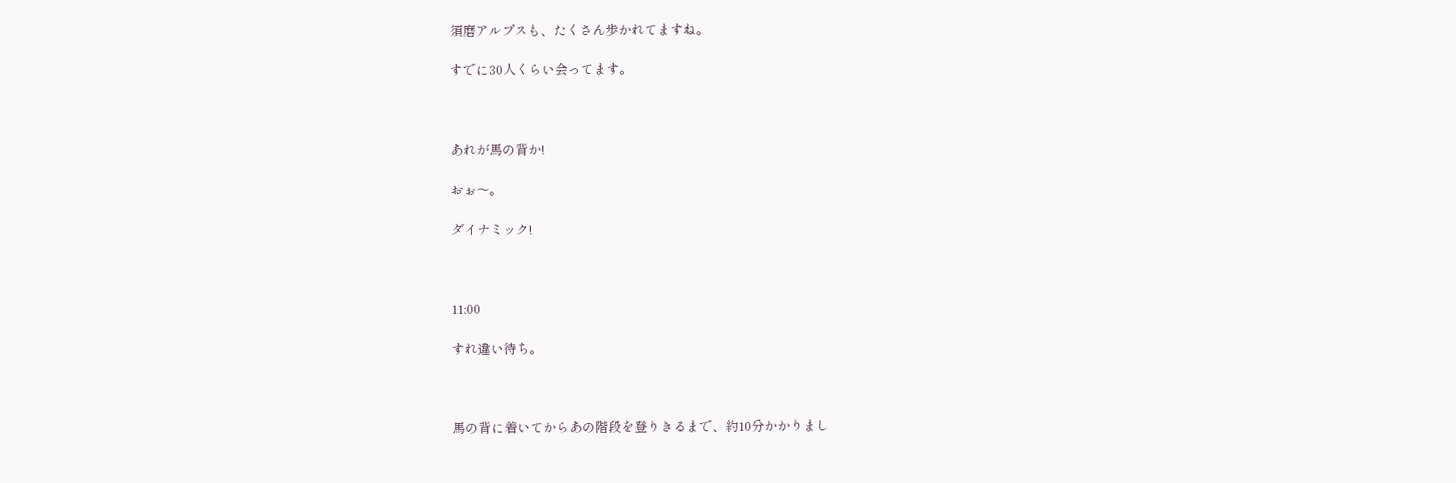須磨アルプスも、たくさん歩かれてますね。

すでに30人くらい会ってます。



あれが馬の背か!

おぉ〜。

ダイナミック!



11:00

すれ違い待ち。



馬の背に着いてからあの階段を登りきるまで、約10分かかりまし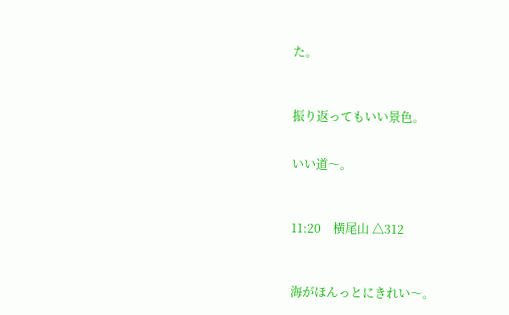た。



振り返ってもいい景色。


いい道〜。



11:20    横尾山 △312



海がほんっとにきれい〜。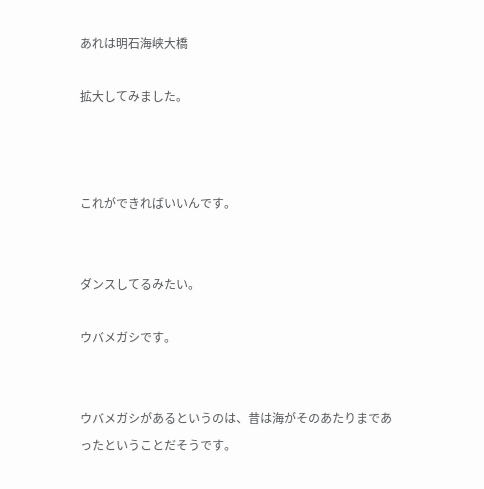あれは明石海峡大橋

拡大してみました。



これができればいいんです。


ダンスしてるみたい。

ウバメガシです。


ウバメガシがあるというのは、昔は海がそのあたりまであったということだそうです。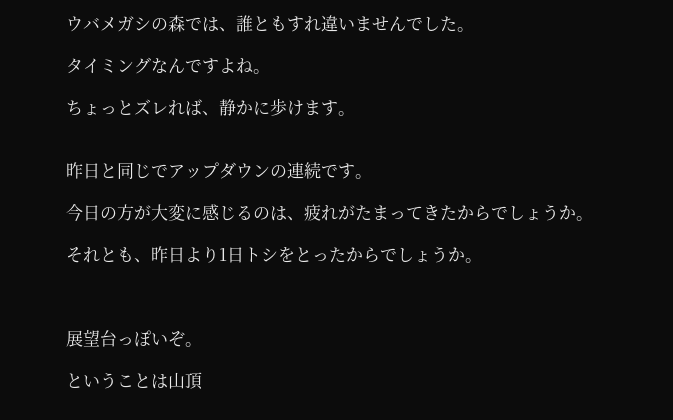ウバメガシの森では、誰ともすれ違いませんでした。

タイミングなんですよね。

ちょっとズレれば、静かに歩けます。


昨日と同じでアップダウンの連続です。

今日の方が大変に感じるのは、疲れがたまってきたからでしょうか。

それとも、昨日より1日トシをとったからでしょうか。



展望台っぽいぞ。

ということは山頂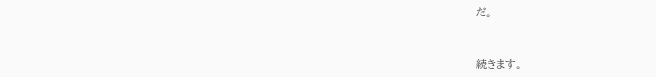だ。



続きます。